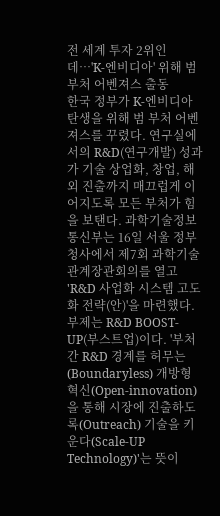전 세계 투자 2위인데…'K-엔비디아' 위해 범부처 어벤져스 출동
한국 정부가 K-엔비디아 탄생을 위해 범 부처 어벤져스를 꾸렸다. 연구실에서의 R&D(연구개발) 성과가 기술 상업화, 창업, 해외 진출까지 매끄럽게 이어지도록 모든 부처가 힘을 보탠다. 과학기술정보통신부는 16일 서울 정부청사에서 제7회 과학기술관계장관회의를 열고 'R&D 사업화 시스템 고도화 전략(안)'을 마련했다. 부제는 R&D BOOST-UP(부스트업)이다. '부처 간 R&D 경계를 허무는(Boundaryless) 개방형 혁신(Open-innovation)을 통해 시장에 진출하도록(Outreach) 기술을 키운다(Scale-UP Technology)'는 뜻이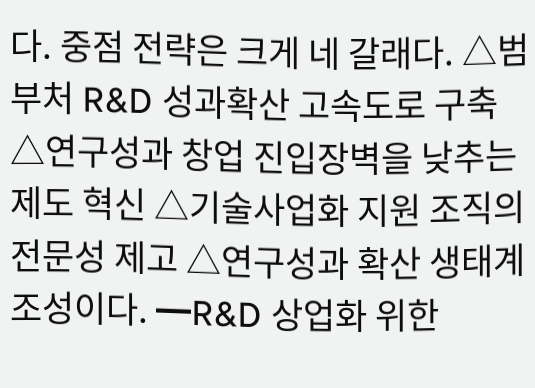다. 중점 전략은 크게 네 갈래다. △범부처 R&D 성과확산 고속도로 구축 △연구성과 창업 진입장벽을 낮추는 제도 혁신 △기술사업화 지원 조직의 전문성 제고 △연구성과 확산 생태계 조성이다. ━R&D 상업화 위한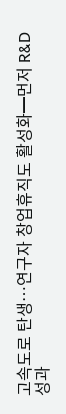고속도로 탄생…연구자 창업휴직도 활성화━먼저 R&D 성과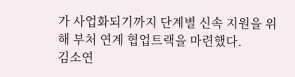가 사업화되기까지 단계별 신속 지원을 위해 부처 연계 협업트랙을 마련했다.
김소연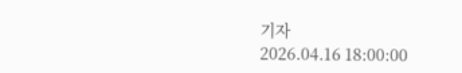기자
2026.04.16 18:00:00